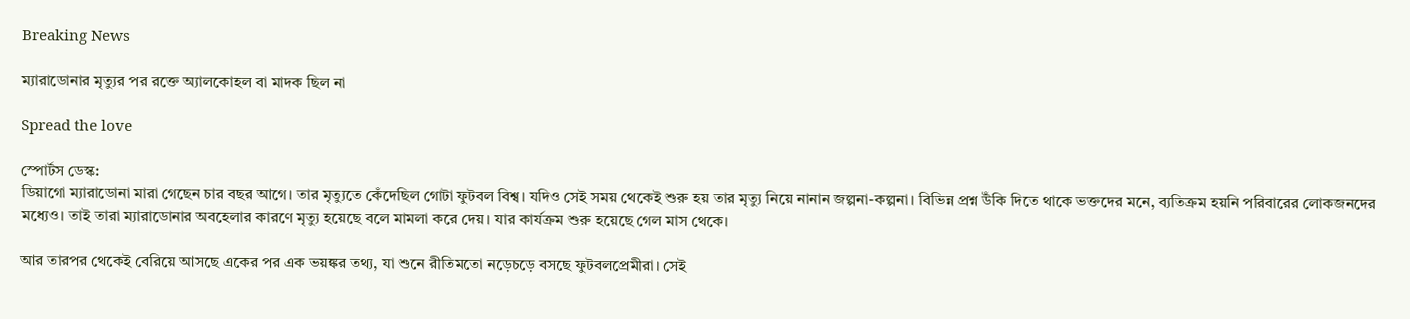Breaking News

ম্যারাডোনার মৃত্যুর পর রক্তে অ্যালকোহল বা মাদক ছিল না

Spread the love

স্পোর্টস ডেস্ক:
ডিয়াগো ম্যারাডোনা মারা গেছেন চার বছর আগে। তার মৃত্যুতে কেঁদেছিল গোটা ফুটবল বিশ্ব। যদিও সেই সময় থেকেই শুরু হয় তার মৃত্যু নিয়ে নানান জল্পনা-কল্পনা। বিভিন্ন প্রশ্ন উঁকি দিতে থাকে ভক্তদের মনে, ব্যতিক্রম হয়নি পরিবারের লোকজনদের মধ্যেও। তাই তারা ম্যারাডোনার অবহেলার কারণে মৃত্যু হয়েছে বলে মামলা করে দেয়। যার কার্যক্রম শুরু হয়েছে গেল মাস থেকে।

আর তারপর থেকেই বেরিয়ে আসছে একের পর এক ভয়ঙ্কর তথ্য, যা শুনে রীতিমতো নড়েচড়ে বসছে ফুটবলপ্রেমীরা। সেই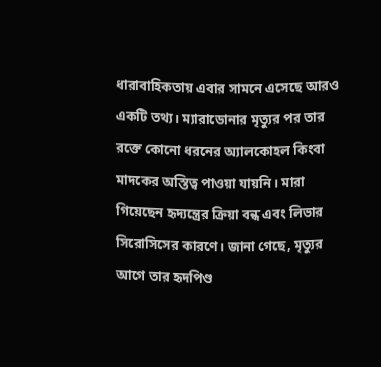ধারাবাহিকতায় এবার সামনে এসেছে আরও একটি তথ্য। ম্যারাডোনার মৃত্যুর পর তার রক্তে কোনো ধরনের অ্যালকোহল কিংবা মাদকের অস্তিত্ব পাওয়া যায়নি। মারা গিয়েছেন হৃদ্যন্ত্রের ক্রিয়া বন্ধ এবং লিভার সিরোসিসের কারণে। জানা গেছে, মৃত্যুর আগে তার হৃদপিণ্ড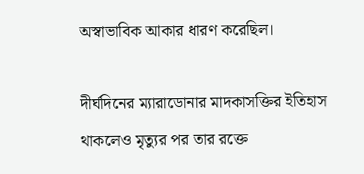অস্বাভাবিক আকার ধারণ করেছিল।

দীর্ঘদিনের ম্যারাডোনার মাদকাসক্তির ইতিহাস থাকলেও মৃত্যুর পর তার রক্তে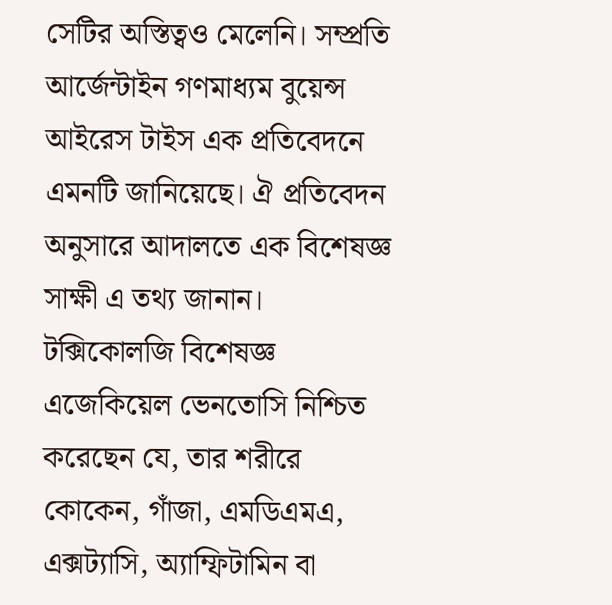সেটির অস্তিত্বও মেলেনি। সম্প্রতি আর্জেন্টাইন গণমাধ্যম বুয়েন্স আইরেস টাইস এক প্রতিবেদনে এমনটি জানিয়েছে। ঐ প্রতিবেদন অনুসারে আদালতে এক বিশেষজ্ঞ সাক্ষী এ তথ্য জানান। টক্সিকোলজি বিশেষজ্ঞ এজেকিয়েল ভেনতোসি নিশ্চিত করেছেন যে, তার শরীরে কোকেন, গাঁজা, এমডিএমএ, এক্সট্যাসি, অ্যাম্ফিটামিন বা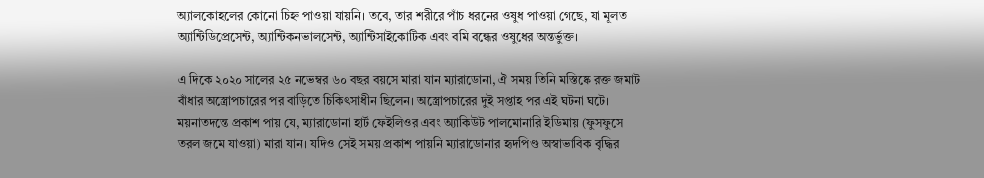অ্যালকোহলের কোনো চিহ্ন পাওয়া যায়নি। তবে, তার শরীরে পাঁচ ধরনের ওষুধ পাওয়া গেছে, যা মূলত অ্যান্টিডিপ্রেসেন্ট, অ্যান্টিকনভালসেন্ট, অ্যান্টিসাইকোটিক এবং বমি বন্ধের ওষুধের অন্তর্ভুক্ত।

এ দিকে ২০২০ সালের ২৫ নভেম্বর ৬০ বছর বয়সে মারা যান ম্যারাডোনা, ঐ সময় তিনি মস্তিষ্কে রক্ত জমাট বাঁধার অস্ত্রোপচারের পর বাড়িতে চিকিৎসাধীন ছিলেন। অস্ত্রোপচারের দুই সপ্তাহ পর এই ঘটনা ঘটে। ময়নাতদন্তে প্রকাশ পায় যে, ম্যারাডোনা হার্ট ফেইলিওর এবং অ্যাকিউট পালমোনারি ইডিমায় (ফুসফুসে তরল জমে যাওয়া) মারা যান। যদিও সেই সময় প্রকাশ পায়নি ম্যারাডোনার হৃদপিণ্ড অস্বাভাবিক বৃদ্ধির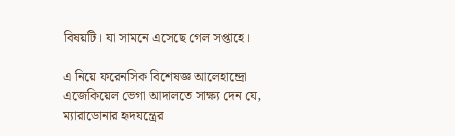বিষয়টি। যা সামনে এসেছে গেল সপ্তাহে।

এ নিয়ে ফরেনসিক বিশেষজ্ঞ আলেহান্দ্রো এজেকিয়েল ভেগা আদালতে সাক্ষ্য দেন যে, ম্যারাডোনার হৃদযন্ত্রের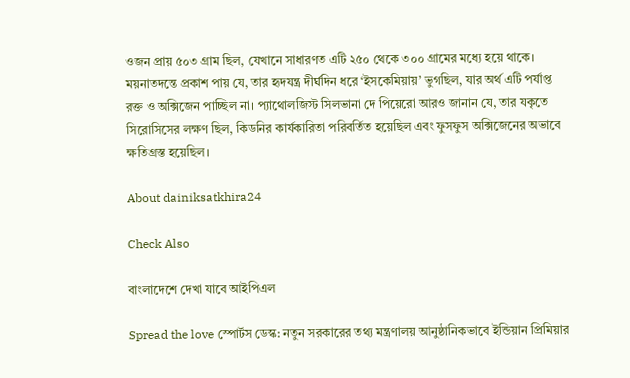ওজন প্রায় ৫০৩ গ্রাম ছিল, যেখানে সাধারণত এটি ২৫০ থেকে ৩০০ গ্রামের মধ্যে হয়ে থাকে। ময়নাতদন্তে প্রকাশ পায় যে, তার হৃদযন্ত্র দীর্ঘদিন ধরে ‘ইসকেমিয়ায়’ ভুগছিল, যার অর্থ এটি পর্যাপ্ত রক্ত ও অক্সিজেন পাচ্ছিল না। প্যাথোলজিস্ট সিলভানা দে পিয়েরো আরও জানান যে, তার যকৃতে সিরোসিসের লক্ষণ ছিল, কিডনির কার্যকারিতা পরিবর্তিত হয়েছিল এবং ফুসফুস অক্সিজেনের অভাবে ক্ষতিগ্রস্ত হয়েছিল।

About dainiksatkhira24

Check Also

বাংলাদেশে দেখা যাবে আইপিএল

Spread the love স্পোর্টস ডেস্ক: নতুন সরকারের তথ্য মন্ত্রণালয় আনুষ্ঠানিকভাবে ইন্ডিয়ান প্রিমিয়ার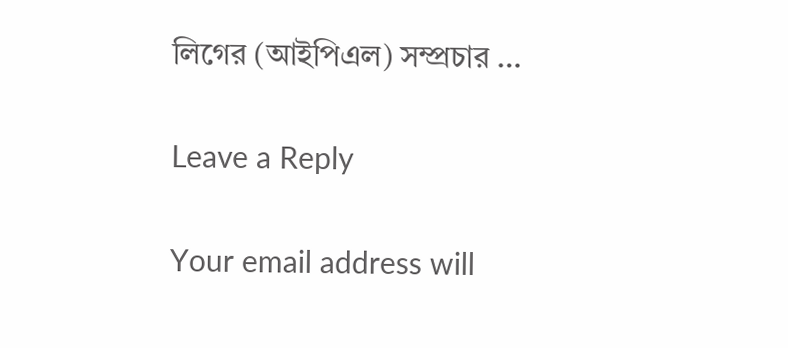লিগের (আইপিএল) সম্প্রচার …

Leave a Reply

Your email address will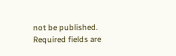not be published. Required fields are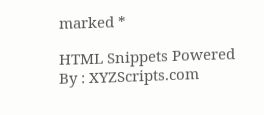marked *

HTML Snippets Powered By : XYZScripts.com